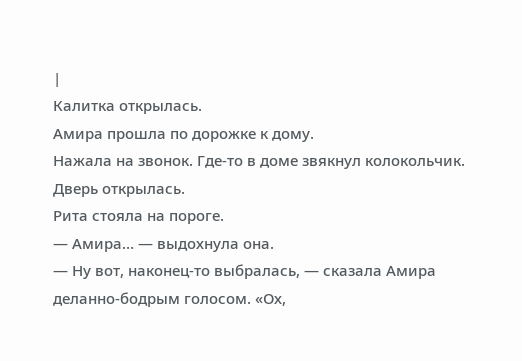|
Калитка открылась.
Амира прошла по дорожке к дому.
Нажала на звонок. Где-то в доме звякнул колокольчик.
Дверь открылась.
Рита стояла на пороге.
— Амира… — выдохнула она.
— Ну вот, наконец-то выбралась, — сказала Амира деланно-бодрым голосом. «Ох,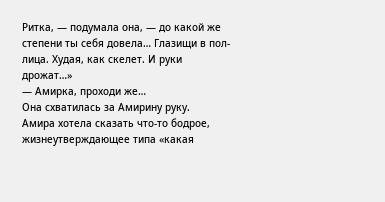Ритка, — подумала она, — до какой же степени ты себя довела… Глазищи в пол-лица. Худая, как скелет. И руки дрожат…»
— Амирка, проходи же…
Она схватилась за Амирину руку.
Амира хотела сказать что-то бодрое, жизнеутверждающее типа «какая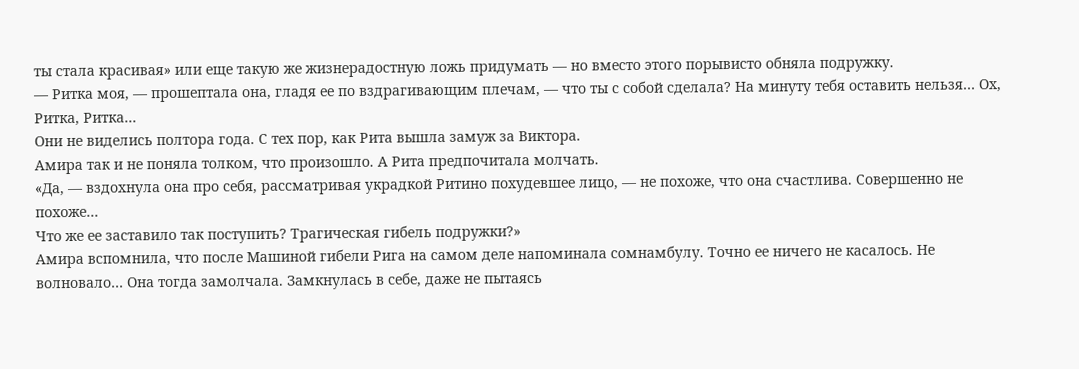ты стала красивая» или еще такую же жизнерадостную ложь придумать — но вместо этого порывисто обняла подружку.
— Ритка моя, — прошептала она, гладя ее по вздрагивающим плечам, — что ты с собой сделала? На минуту тебя оставить нельзя… Ох, Ритка, Ритка…
Они не виделись полтора года. С тех пор, как Рита вышла замуж за Виктора.
Амира так и не поняла толком, что произошло. А Рита предпочитала молчать.
«Да, — вздохнула она про себя, рассматривая украдкой Ритино похудевшее лицо, — не похоже, что она счастлива. Совершенно не похоже…
Что же ее заставило так поступить? Трагическая гибель подружки?»
Амира вспомнила, что после Машиной гибели Рига на самом деле напоминала сомнамбулу. Точно ее ничего не касалось. Не волновало… Она тогда замолчала. Замкнулась в себе, даже не пытаясь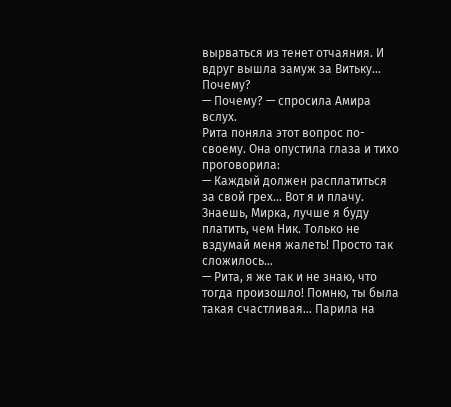вырваться из тенет отчаяния. И вдруг вышла замуж за Витьку…
Почему?
— Почему? — спросила Амира вслух.
Рита поняла этот вопрос по-своему. Она опустила глаза и тихо проговорила:
— Каждый должен расплатиться за свой грех… Вот я и плачу. Знаешь, Мирка, лучше я буду платить, чем Ник. Только не вздумай меня жалеть! Просто так сложилось…
— Рита, я же так и не знаю, что тогда произошло! Помню, ты была такая счастливая… Парила на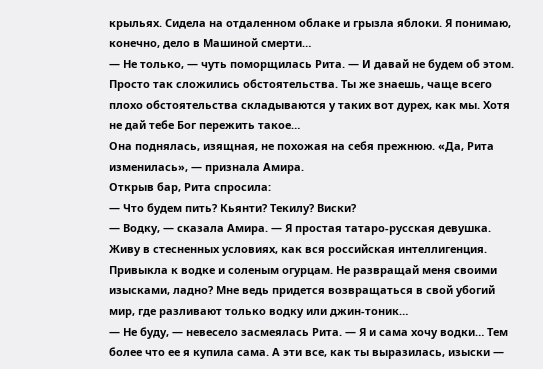крыльях. Сидела на отдаленном облаке и грызла яблоки. Я понимаю, конечно, дело в Машиной смерти…
— Не только, — чуть поморщилась Рита. — И давай не будем об этом. Просто так сложились обстоятельства. Ты же знаешь, чаще всего плохо обстоятельства складываются у таких вот дурех, как мы. Хотя не дай тебе Бог пережить такое…
Она поднялась, изящная, не похожая на себя прежнюю. «Да, Рита изменилась», — признала Амира.
Открыв бар, Рита спросила:
— Что будем пить? Кьянти? Текилу? Виски?
— Водку, — сказала Амира. — Я простая татаро-русская девушка. Живу в стесненных условиях, как вся российская интеллигенция. Привыкла к водке и соленым огурцам. Не развращай меня своими изысками, ладно? Мне ведь придется возвращаться в свой убогий мир, где разливают только водку или джин-тоник…
— Не буду, — невесело засмеялась Рита. — Я и сама хочу водки… Тем более что ее я купила сама. А эти все, как ты выразилась, изыски —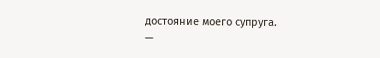достояние моего супруга.
—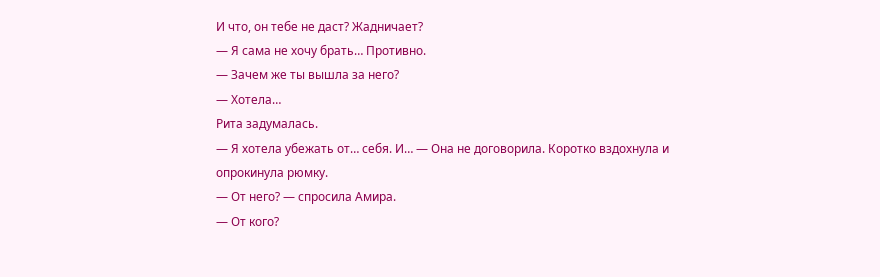И что, он тебе не даст? Жадничает?
— Я сама не хочу брать… Противно.
— Зачем же ты вышла за него?
— Хотела…
Рита задумалась.
— Я хотела убежать от… себя. И… — Она не договорила. Коротко вздохнула и опрокинула рюмку.
— От него? — спросила Амира.
— От кого?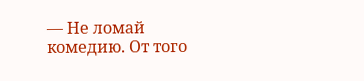— Не ломай комедию. От того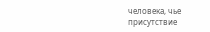человека, чье присутствие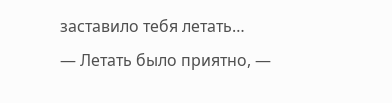заставило тебя летать…
— Летать было приятно, —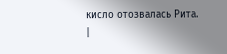кисло отозвалась Рита. |